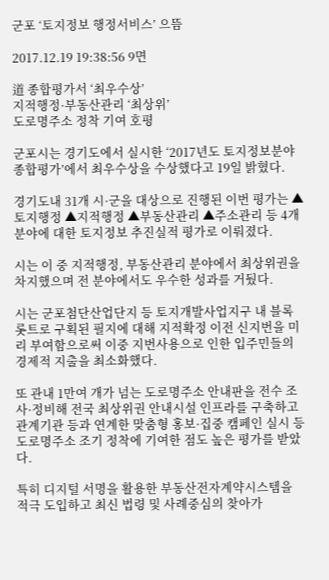군포 ‘토지정보 행정서비스’ 으뜸

2017.12.19 19:38:56 9면

道 종합평가서 ‘최우수상’
지적행정·부동산관리 ‘최상위’
도로명주소 정착 기여 호평

군포시는 경기도에서 실시한 ‘2017년도 토지정보분야 종합평가’에서 최우수상을 수상했다고 19일 밝혔다.

경기도내 31개 시·군을 대상으로 진행된 이번 평가는 ▲토지행정 ▲지적행정 ▲부동산관리 ▲주소관리 등 4개 분야에 대한 토지정보 추진실적 평가로 이뤄졌다.

시는 이 중 지적행정, 부동산관리 분야에서 최상위권을 차지했으며 전 분야에서도 우수한 성과를 거뒀다.

시는 군포첨단산업단지 등 토지개발사업지구 내 블록롯트로 구획된 필지에 대해 지적확정 이전 신지번을 미리 부여함으로써 이중 지번사용으로 인한 입주민들의 경제적 지출을 최소화했다.

또 관내 1만여 개가 넘는 도로명주소 안내판을 전수 조사·정비해 전국 최상위권 안내시설 인프라를 구축하고 관계기관 등과 연계한 맞춤형 홍보·집중 캠페인 실시 등 도로명주소 조기 정착에 기여한 점도 높은 평가를 받았다.

특히 디지털 서명을 활용한 부동산전자계약시스템을 적극 도입하고 최신 법령 및 사례중심의 찾아가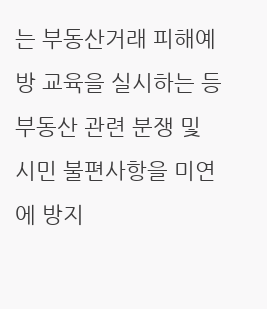는 부동산거래 피해예방 교육을 실시하는 등 부동산 관련 분쟁 및 시민 불편사항을 미연에 방지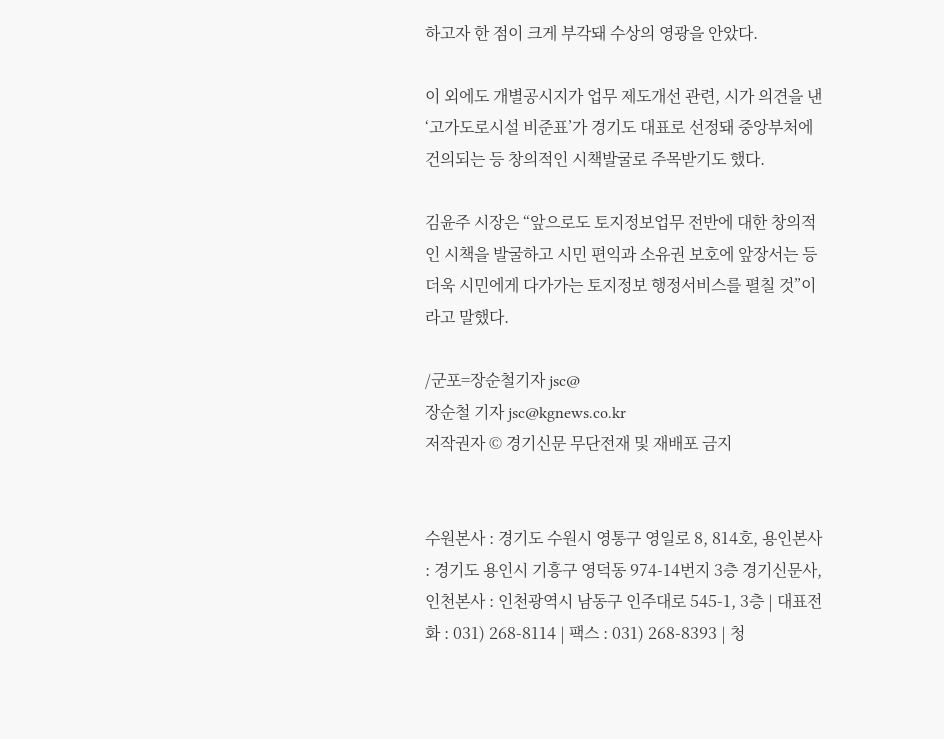하고자 한 점이 크게 부각돼 수상의 영광을 안았다.

이 외에도 개별공시지가 업무 제도개선 관련, 시가 의견을 낸 ‘고가도로시설 비준표’가 경기도 대표로 선정돼 중앙부처에 건의되는 등 창의적인 시책발굴로 주목받기도 했다.

김윤주 시장은 “앞으로도 토지정보업무 전반에 대한 창의적인 시책을 발굴하고 시민 편익과 소유권 보호에 앞장서는 등 더욱 시민에게 다가가는 토지정보 행정서비스를 펼칠 것”이라고 말했다.

/군포=장순철기자 jsc@
장순철 기자 jsc@kgnews.co.kr
저작권자 © 경기신문 무단전재 및 재배포 금지


수원본사 : 경기도 수원시 영통구 영일로 8, 814호, 용인본사 : 경기도 용인시 기흥구 영덕동 974-14번지 3층 경기신문사, 인천본사 : 인천광역시 남동구 인주대로 545-1, 3층 | 대표전화 : 031) 268-8114 | 팩스 : 031) 268-8393 | 청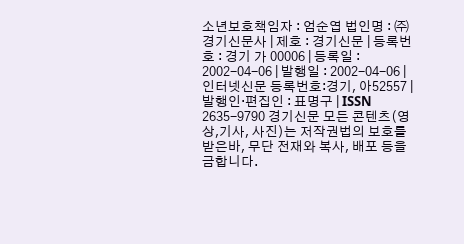소년보호책임자 : 엄순엽 법인명 : ㈜경기신문사 | 제호 : 경기신문 | 등록번호 : 경기 가 00006 | 등록일 : 2002-04-06 | 발행일 : 2002-04-06 |인터넷신문 등록번호:경기, 아52557 | 발행인·편집인 : 표명구 | ISSN 2635-9790 경기신문 모든 콘텐츠(영상,기사, 사진)는 저작권법의 보호를 받은바, 무단 전재와 복사, 배포 등을 금합니다.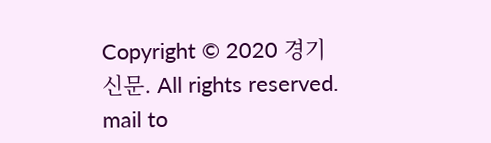Copyright © 2020 경기신문. All rights reserved. mail to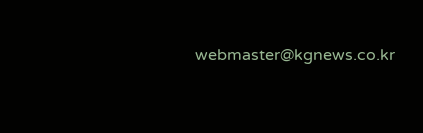webmaster@kgnews.co.kr